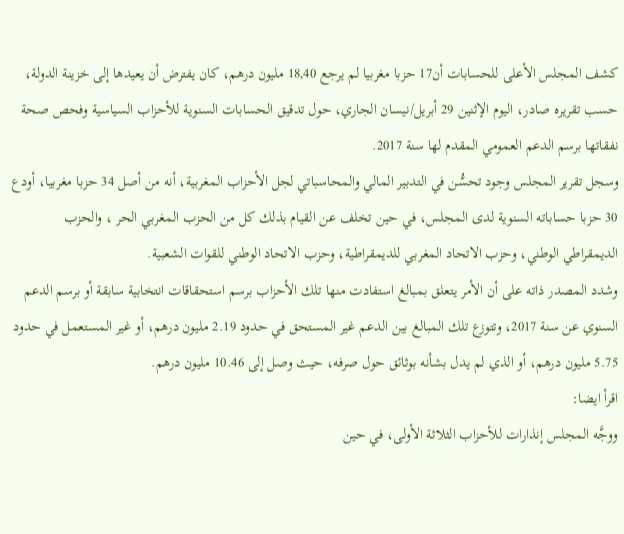كشف المجلس الأعلى للحسابات أن17 حزبا مغربيا لم يرجع 18,40 مليون درهم، كان يفترض أن يعيدها إلى خزينة الدولة، حسب تقريره صادر، اليوم الإثنين 29 أبريل/نيسان الجاري، حول تدقيق الحسابات السنوية للأحزاب السياسية وفحص صحة نفقاتها برسم الدعم العمومي المقدم لها سنة 2017.
وسجل تقرير المجلس وجود تحسُّن في التدبير المالي والمحاسباتي لجل الأحزاب المغربية، أنه من أصل 34 حزبا مغربيا، أودع 30 حزبا حساباته السنوية لدى المجلس، في حين تخلف عن القيام بذلك كل من الحزب المغربي الحر ، والحزب الديمقراطي الوطني، وحزب الاتحاد المغربي للديمقراطية، وحزب الاتحاد الوطني للقوات الشعبية.
وشدد المصدر ذاته على أن الأمر يتعلق بمبالغ استفادت منها تلك الأحزاب برسم استحقاقات انتخابية سابقة أو برسم الدعم السنوي عن سنة 2017، وتتوزع تلك المبالغ بين الدعم غير المستحق في حدود 2.19 مليون درهم، أو غير المستعمل في حدود 5.75 مليون درهم، أو الذي لم يدل بشأنه بوثائق حول صرفه، حيث وصل إلى 10.46 مليون درهم.
اقرأ ايضا:
ووجَّه المجلس إنذارات للأحزاب الثلاثة الأولى، في حين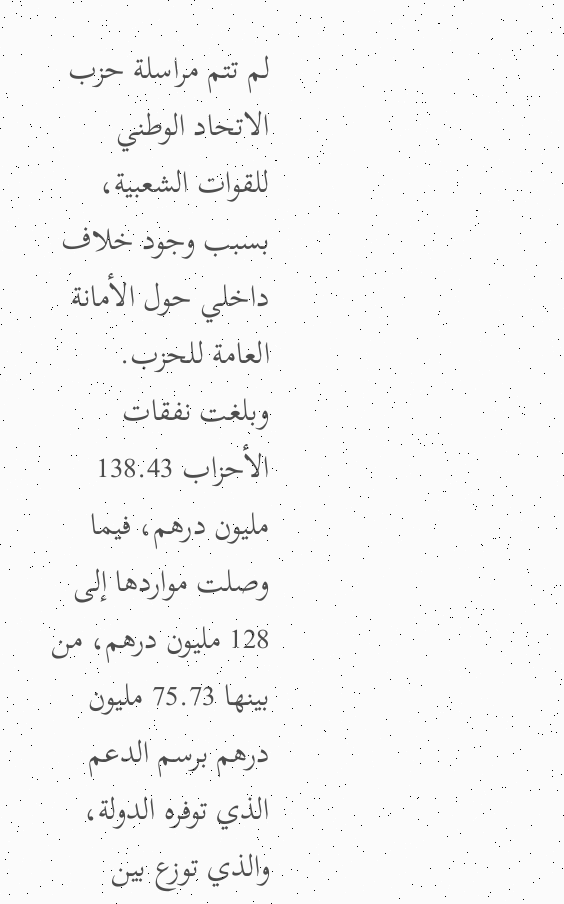لم تتم مراسلة حزب الاتحاد الوطني للقوات الشعبية، بسبب وجود خلاف داخلي حول الأمانة العامة للحزب.
وبلغت نفقات الأحزاب 138.43 مليون درهم، فيما وصلت مواردها إلى 128 مليون درهم، من بينها 75.73 مليون درهم برسم الدعم الذي توفره الدولة، والذي توزع بين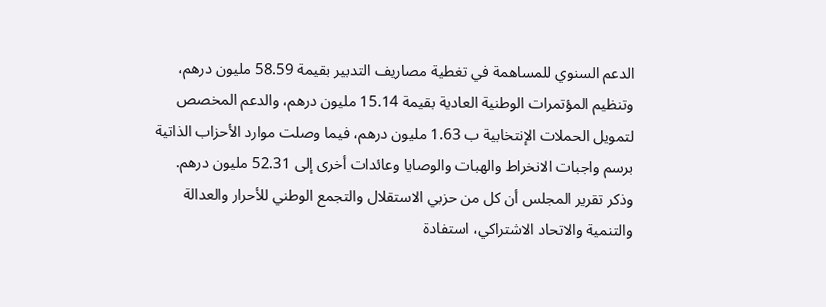الدعم السنوي للمساهمة في تغطية مصاريف التدبير بقيمة 58.59 مليون درهم، وتنظيم المؤتمرات الوطنية العادية بقيمة 15.14 مليون درهم، والدعم المخصص لتمويل الحملات الإنتخابية ب 1.63 مليون درهم، فيما وصلت موارد الأحزاب الذاتية برسم واجبات الانخراط والهبات والوصايا وعائدات أخرى إلى 52.31 مليون درهم.
وذكر تقرير المجلس أن كل من حزبي الاستقلال والتجمع الوطني للأحرار والعدالة والتنمية والاتحاد الاشتراكي، استفادة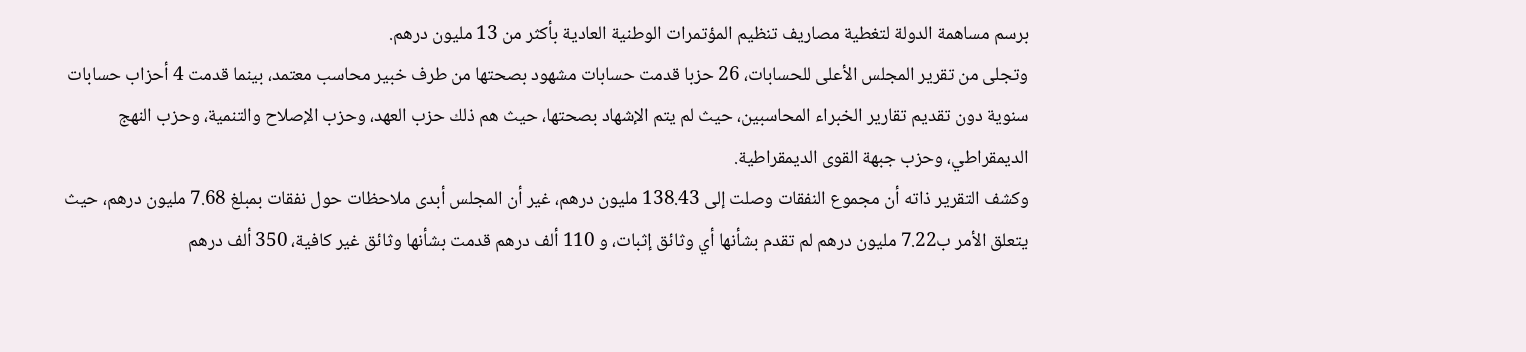برسم مساهمة الدولة لتغطية مصاريف تنظيم المؤتمرات الوطنية العادية بأكثر من 13 مليون درهم.
وتجلى من تقرير المجلس الأعلى للحسابات، 26 حزبا قدمت حسابات مشهود بصحتها من طرف خبير محاسب معتمد، بينما قدمت 4 أحزاب حسابات سنوية دون تقديم تقارير الخبراء المحاسبين، حيث لم يتم الإشهاد بصحتها، حيث هم ذلك حزب العهد، وحزب الإصلاح والتنمية، وحزب النهج الديمقراطي، وحزب جبهة القوى الديمقراطية.
وكشف التقرير ذاته أن مجموع النفقات وصلت إلى 138.43 مليون درهم، غير أن المجلس أبدى ملاحظات حول نفقات بمبلغ 7.68 مليون درهم، حيث يتعلق الأمر ب7.22 مليون درهم لم تقدم بشأنها أي وثائق إثبات، و 110 ألف درهم قدمت بشأنها وثائق غير كافية، 350 ألف درهم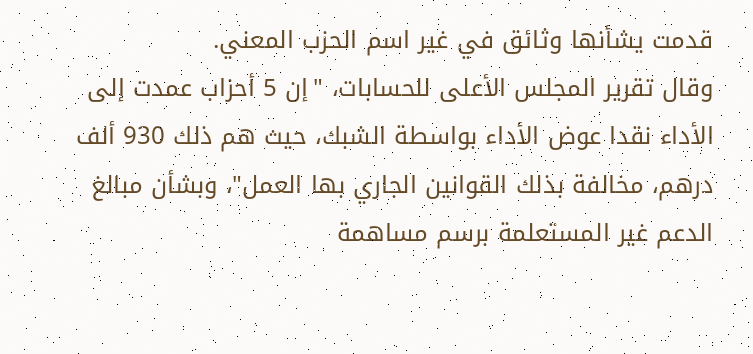قدمت يشأنها وثائق في غير اسم الحزب المعني.
وقال تقرير المجلس الأعلى للحسابات، "إن 5 أحزاب عمدت إلى الأداء نقدا عوض الأداء بواسطة الشبك، حيث هم ذلك 930 ألف درهم، مخالفة بذلك القوانين الجاري بها العمل"، وبشأن مبالغ الدعم غير المستعلمة برسم مساهمة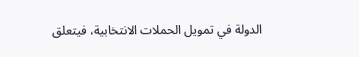الدولة في تمويل الحملات الانتخابية، فيتعلق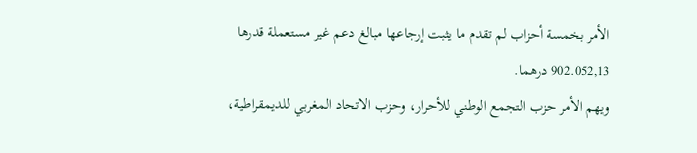الأمر بخمسة أحزاب لم تقدم ما يثبت إرجاعها مبالغ دعم غير مستعملة قدرها 902.052,13 درهما.
ويهم الأمر حزب التجمع الوطني للأحرار، وحزب الاتحاد المغربي للديمقراطية،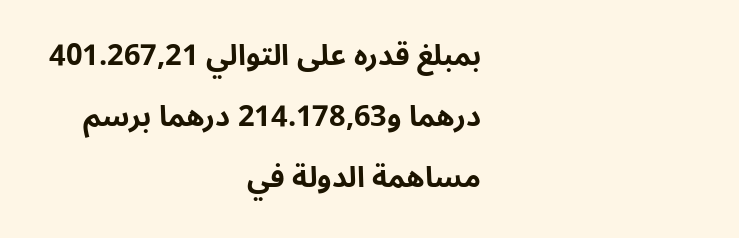بمبلغ قدره على التوالي 401.267,21 درهما و214.178,63 درهما برسم مساهمة الدولة في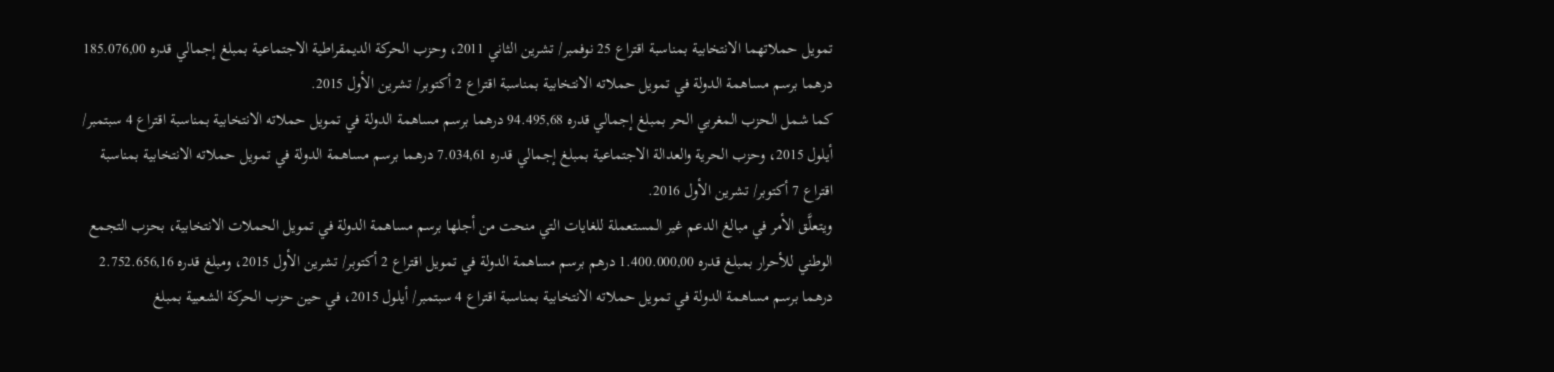تمويل حملاتهما الانتخابية بمناسبة اقتراع 25 نوفمبر/ تشرين الثاني 2011، وحزب الحركة الديمقراطية الاجتماعية بمبلغ إجمالي قدره 185.076,00 درهما برسم مساهمة الدولة في تمويل حملاته الانتخابية بمناسبة اقتراع 2 أكتوبر/ تشرين الأول 2015.
كما شمل الحزب المغربي الحر بمبلغ إجمالي قدره 94.495,68 درهما برسم مساهمة الدولة في تمويل حملاته الانتخابية بمناسبة اقتراع 4 سبتمبر/ أيلول 2015، وحزب الحرية والعدالة الاجتماعية بمبلغ إجمالي قدره 7.034,61 درهما برسم مساهمة الدولة في تمويل حملاته الانتخابية بمناسبة اقتراع 7 أكتوبر/ تشرين الأول 2016.
ويتعلَّق الأمر في مبالغ الدعم غير المستعملة للغايات التي منحت من أجلها برسم مساهمة الدولة في تمويل الحملات الانتخابية، بحزب التجمع الوطني للأحرار بمبلغ قدره 1.400.000,00 درهم برسم مساهمة الدولة في تمويل اقتراع 2 أكتوبر/ تشرين الأول 2015، ومبلغ قدره 2.752.656,16 درهما برسم مساهمة الدولة في تمويل حملاته الانتخابية بمناسبة اقتراع 4 سبتمبر/ أيلول 2015، في حين حزب الحركة الشعبية بمبلغ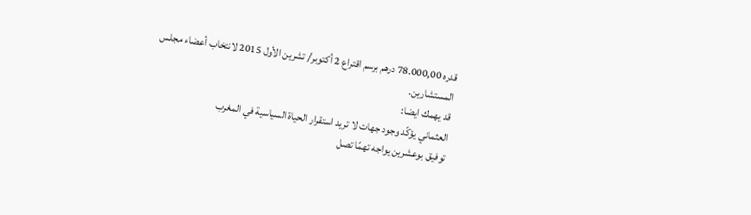قدره 78.000,00 درهم برسم اقتراع 2 أكتوبر/ تشرين الأول 2015 لانتخاب أعضاء مجلس المستشارين.
قد يهمك ايضا:
العثماني يؤكّد وجود جهات لا تريد استقرار الحياة السياسية في المغرب
توفيق بوعشرين يواجه تهمًا تصل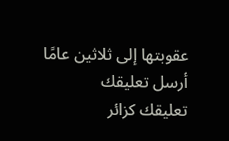عقوبتها إلى ثلاثين عامًا
أرسل تعليقك
تعليقك كزائر